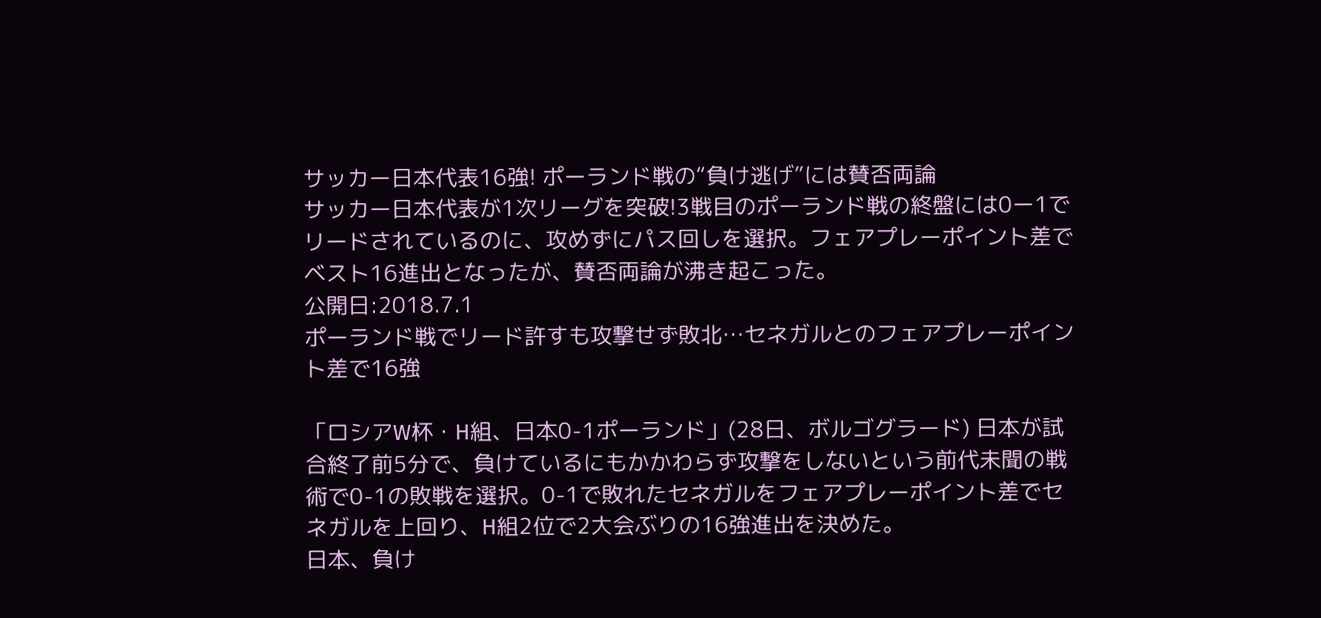サッカー日本代表16強! ポーランド戦の“負け逃げ”には賛否両論
サッカー日本代表が1次リーグを突破!3戦目のポーランド戦の終盤には0ー1でリードされているのに、攻めずにパス回しを選択。フェアプレーポイント差でベスト16進出となったが、賛否両論が沸き起こった。
公開日:2018.7.1
ポーランド戦でリード許すも攻撃せず敗北…セネガルとのフェアプレーポイント差で16強

「ロシアW杯・H組、日本0-1ポーランド」(28日、ボルゴグラード) 日本が試合終了前5分で、負けているにもかかわらず攻撃をしないという前代未聞の戦術で0-1の敗戦を選択。0-1で敗れたセネガルをフェアプレーポイント差でセネガルを上回り、H組2位で2大会ぶりの16強進出を決めた。
日本、負け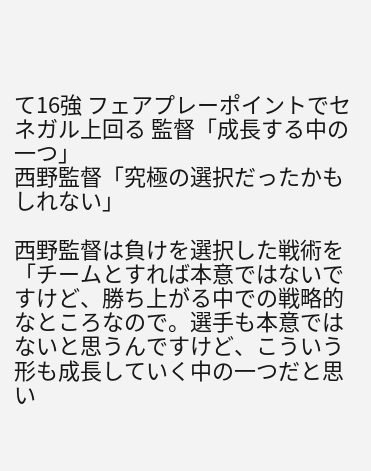て16強 フェアプレーポイントでセネガル上回る 監督「成長する中の一つ」
西野監督「究極の選択だったかもしれない」

西野監督は負けを選択した戦術を「チームとすれば本意ではないですけど、勝ち上がる中での戦略的なところなので。選手も本意ではないと思うんですけど、こういう形も成長していく中の一つだと思い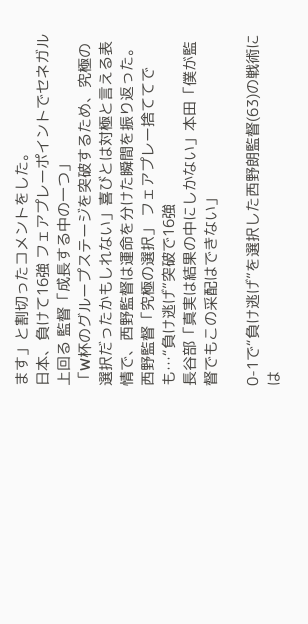ます」と割切ったコメントをした。
日本、負けて16強 フェアプレーポイントでセネガル上回る 監督「成長する中の一つ」
「W杯のグループステージを突破するため、究極の選択だったかもしれない」喜びとは対極と言える表情で、西野監督は運命を分けた瞬間を振り返った。
西野監督「究極の選択」 フェアプレー捨ててでも…“負け逃げ”突破で16強
長谷部「真実は結果の中にしかない」本田「僕が監督でもこの采配はできない」

0-1で“負け逃げ”を選択した西野朗監督(63)の戦術には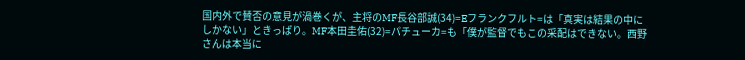国内外で賛否の意見が渦巻くが、主将のMF長谷部誠(34)=Eフランクフルト=は「真実は結果の中にしかない」ときっぱり。MF本田圭佑(32)=パチューカ=も「僕が監督でもこの采配はできない。西野さんは本当に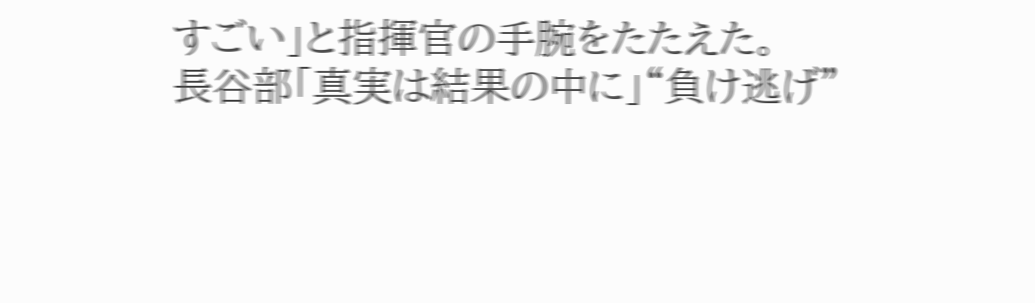すごい」と指揮官の手腕をたたえた。
長谷部「真実は結果の中に」“負け逃げ”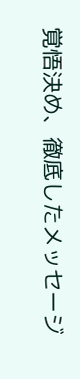覚悟決め、徹底したメッセージ